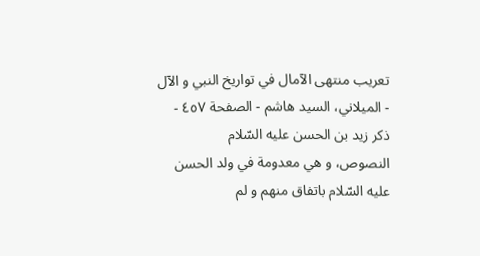تعريب منتهى الآمال في تواريخ النبي و الآل - الميلاني، السيد هاشم - الصفحة ٤٥٧ - ذكر زيد بن الحسن عليه السّلام
النصوص، و هي معدومة في ولد الحسن عليه السّلام باتفاق منهم و لم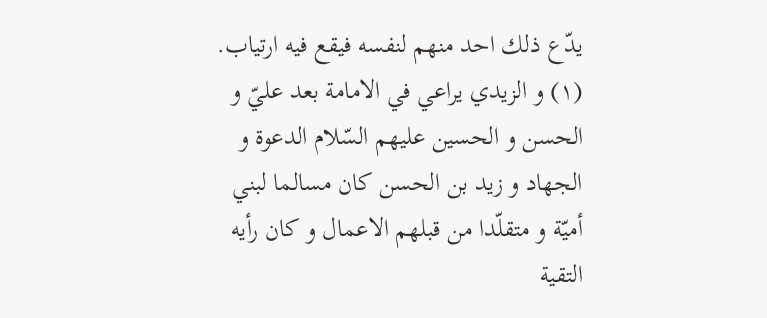يدّع ذلك احد منهم لنفسه فيقع فيه ارتياب.
(١) و الزيدي يراعي في الامامة بعد عليّ و الحسن و الحسين عليهم السّلام الدعوة و الجهاد و زيد بن الحسن كان مسالما لبني أميّة و متقلّدا من قبلهم الاعمال و كان رأيه التقية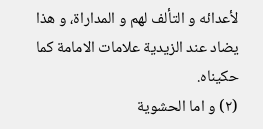لأعدائه و التألف لهم و المداراة، و هذا يضاد عند الزيدية علامات الامامة كما حكيناه.
(٢) و اما الحشوية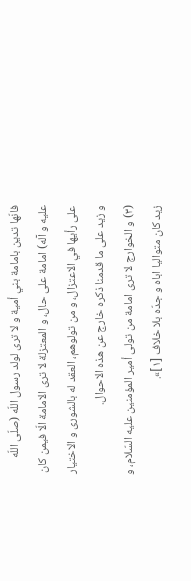فانّها تدين بامامة بني أمية و لا ترى لولد رسول اللّه (صلّى اللّه عليه و آله) امامة على حال، و المعتزلة لا ترى الامامة الّا فيمن كان على رأيها في الاعتزال، و من تولوهم، العقد له بالشورى و الاختيار و زيد على ما قدمنا ذكره خارج عن هذه الاحوال.
(٣) و الخوارج لا ترى امامة من تولى أمير المؤمنين عليه السّلام، و زيد كان متواليا اباه و جدّه بلا خلاف [١]».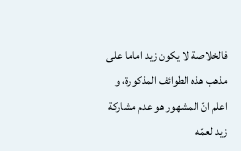فالخلاصة لا يكون زيد اماما على مذهب هذه الطوائف المذكورة، و اعلم انّ المشهور هو عدم مشاركة زيد لعمّه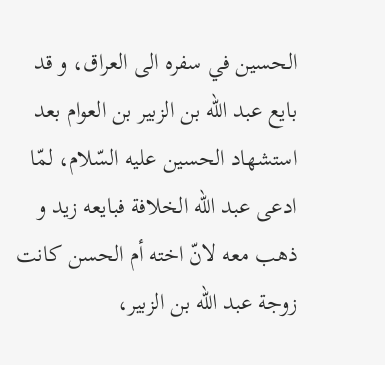الحسين في سفره الى العراق، و قد بايع عبد اللّه بن الزبير بن العوام بعد استشهاد الحسين عليه السّلام، لمّا ادعى عبد اللّه الخلافة فبايعه زيد و ذهب معه لانّ اخته أم الحسن كانت زوجة عبد اللّه بن الزبير،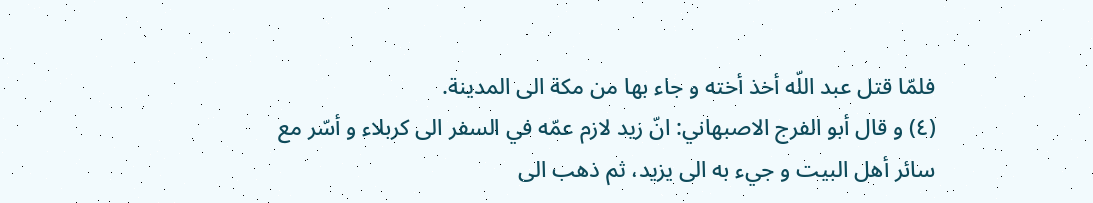فلمّا قتل عبد اللّه أخذ أخته و جاء بها من مكة الى المدينة.
(٤) و قال أبو الفرج الاصبهاني: انّ زيد لازم عمّه في السفر الى كربلاء و أسّر مع سائر أهل البيت و جيء به الى يزيد، ثم ذهب الى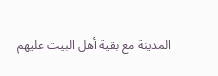المدينة مع بقية أهل البيت عليهم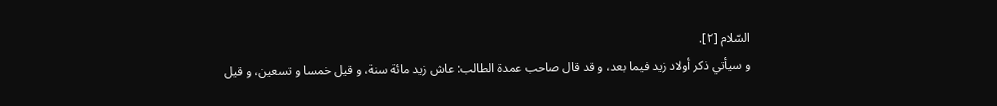السّلام [٢].
و سيأتي ذكر أولاد زيد فيما بعد، و قد قال صاحب عمدة الطالب: عاش زيد مائة سنة، و قيل خمسا و تسعين، و قيل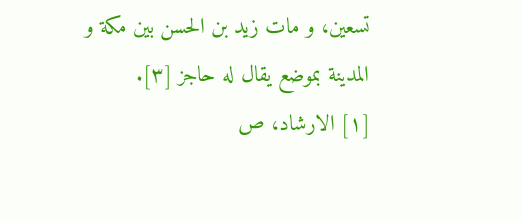تسعين، و مات زيد بن الحسن بين مكة و المدينة بموضع يقال له حاجز [٣].
[١] الارشاد، ص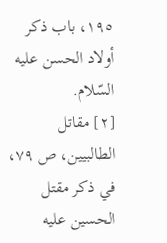١٩٥، باب ذكر أولاد الحسن عليه السّلام.
[٢] مقاتل الطالبيين، ص ٧٩، في ذكر مقتل الحسين عليه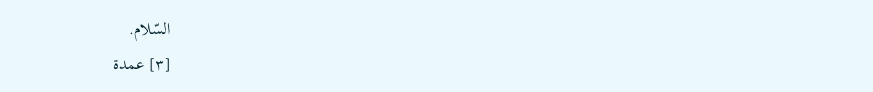السّلام.
[٣] عمدة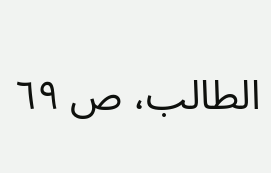الطالب، ص ٦٩